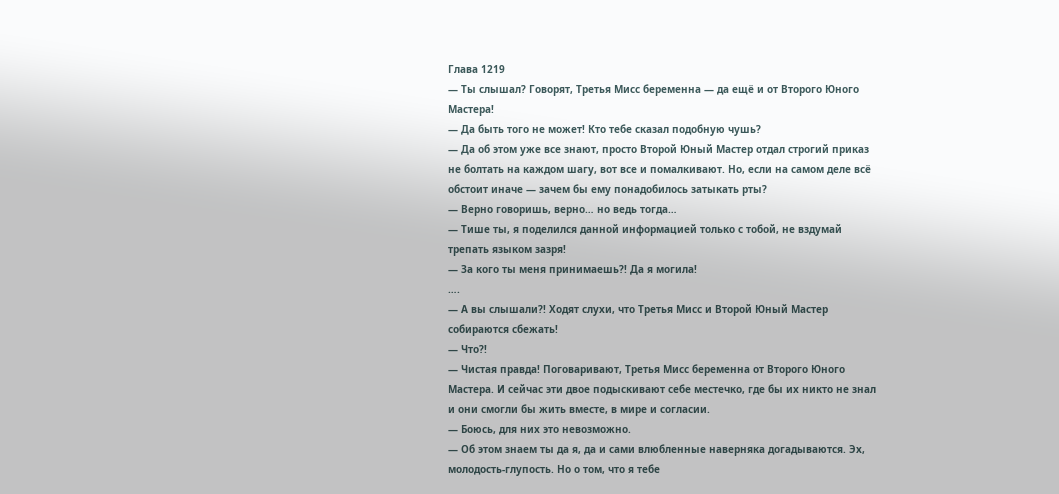Глава 1219
— Ты слышал? Говорят, Третья Мисс беременна — да ещё и от Второго Юного Мастера!
— Да быть того не может! Кто тебе сказал подобную чушь?
— Да об этом уже все знают, просто Второй Юный Мастер отдал строгий приказ не болтать на каждом шагу, вот все и помалкивают. Но, если на самом деле всё обстоит иначе — зачем бы ему понадобилось затыкать рты?
— Верно говоришь, верно… но ведь тогда…
— Тише ты, я поделился данной информацией только с тобой, не вздумай трепать языком зазря!
— За кого ты меня принимаешь?! Да я могила!
….
— А вы слышали?! Ходят слухи, что Третья Мисс и Второй Юный Мастер собираются сбежать!
— Что?!
— Чистая правда! Поговаривают, Третья Мисс беременна от Второго Юного Мастера. И сейчас эти двое подыскивают себе местечко, где бы их никто не знал и они смогли бы жить вместе, в мире и согласии.
— Боюсь, для них это невозможно.
— Об этом знаем ты да я, да и сами влюбленные наверняка догадываются. Эх, молодость-глупость. Но о том, что я тебе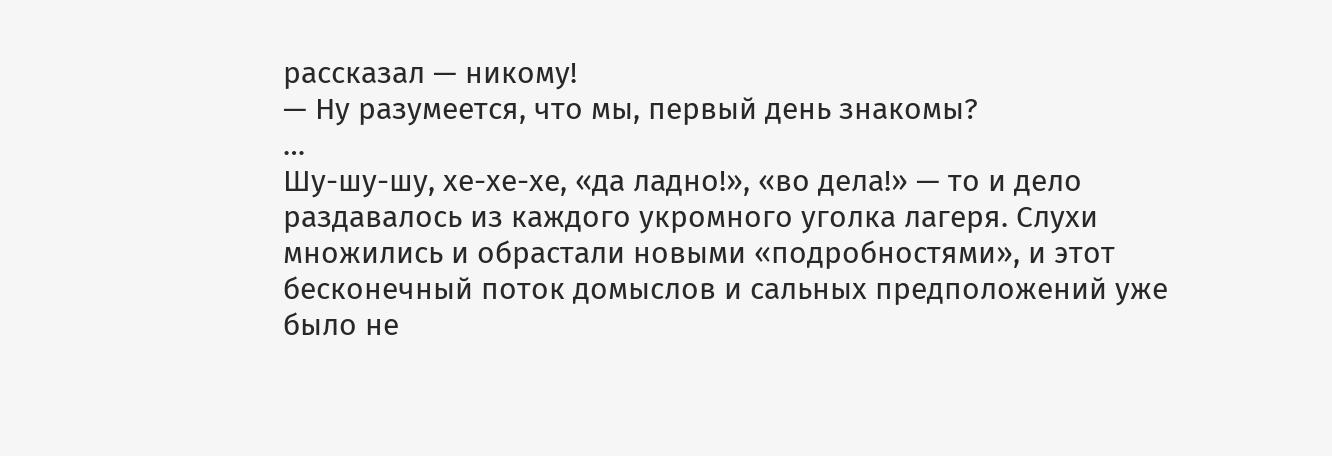рассказал — никому!
— Ну разумеется, что мы, первый день знакомы?
…
Шу-шу-шу, хе-хе-хе, «да ладно!», «во дела!» — то и дело раздавалось из каждого укромного уголка лагеря. Слухи множились и обрастали новыми «подробностями», и этот бесконечный поток домыслов и сальных предположений уже было не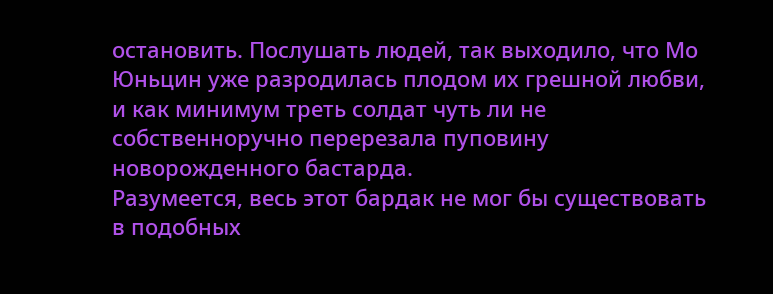остановить. Послушать людей, так выходило, что Мо Юньцин уже разродилась плодом их грешной любви, и как минимум треть солдат чуть ли не собственноручно перерезала пуповину новорожденного бастарда.
Разумеется, весь этот бардак не мог бы существовать в подобных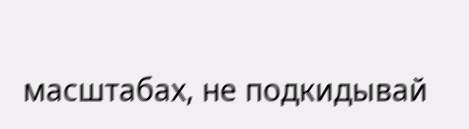масштабах, не подкидывай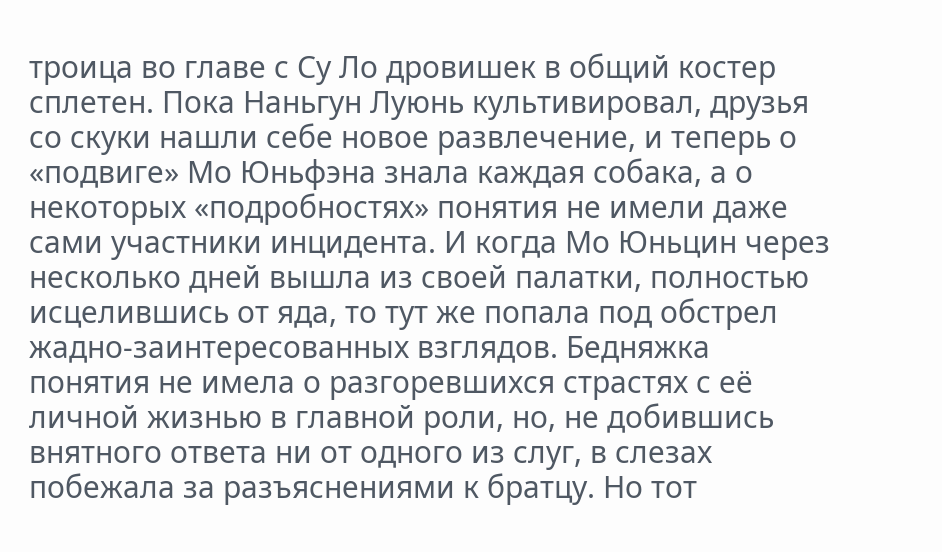троица во главе с Су Ло дровишек в общий костер сплетен. Пока Наньгун Луюнь культивировал, друзья со скуки нашли себе новое развлечение, и теперь о «подвиге» Мо Юньфэна знала каждая собака, а о некоторых «подробностях» понятия не имели даже сами участники инцидента. И когда Мо Юньцин через несколько дней вышла из своей палатки, полностью исцелившись от яда, то тут же попала под обстрел жадно-заинтересованных взглядов. Бедняжка понятия не имела о разгоревшихся страстях с её личной жизнью в главной роли, но, не добившись внятного ответа ни от одного из слуг, в слезах побежала за разъяснениями к братцу. Но тот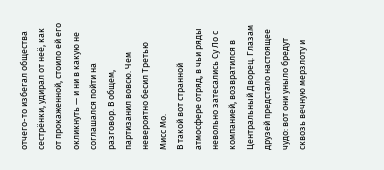отчего-то избегал общества сестрёнки, удирал от неё, как от прокаженной, стоило ей его окликнуть — и ни в какую не соглашался пойти на разговор. В общем, партизанил вовсю. Чем невероятно бесил Третью Мисс Мо.
В такой вот странной атмосфере отряд, в чьи ряды невольно затесались Су Ло с компанией, возвратился в Центральный Дворец. Глазам друзей предстало настоящее чудо: вот они уныло бредут сквозь вечную мерзлоту и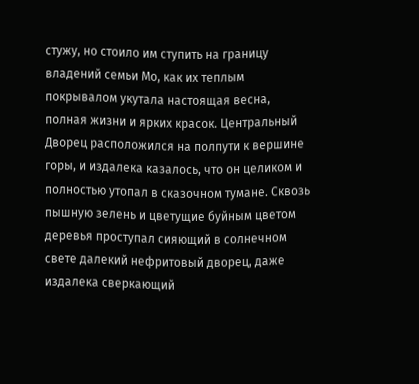стужу, но стоило им ступить на границу владений семьи Мо, как их теплым покрывалом укутала настоящая весна, полная жизни и ярких красок. Центральный Дворец расположился на полпути к вершине горы, и издалека казалось, что он целиком и полностью утопал в сказочном тумане. Сквозь пышную зелень и цветущие буйным цветом деревья проступал сияющий в солнечном свете далекий нефритовый дворец, даже издалека сверкающий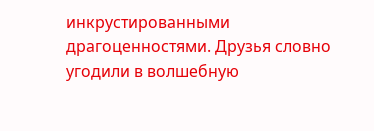инкрустированными драгоценностями. Друзья словно угодили в волшебную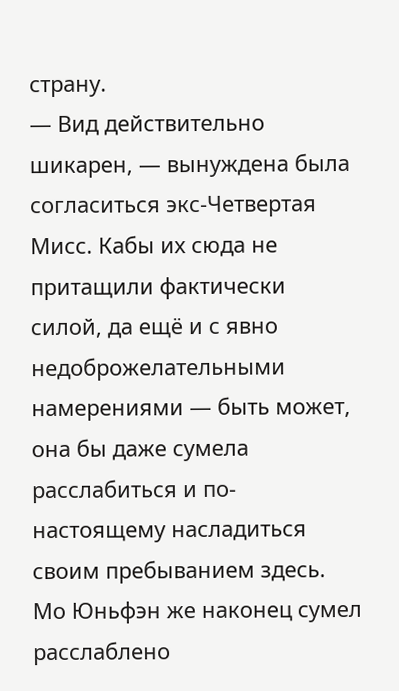страну.
— Вид действительно шикарен, — вынуждена была согласиться экс-Четвертая Мисс. Кабы их сюда не притащили фактически силой, да ещё и с явно недоброжелательными намерениями — быть может, она бы даже сумела расслабиться и по-настоящему насладиться своим пребыванием здесь.
Мо Юньфэн же наконец сумел расслаблено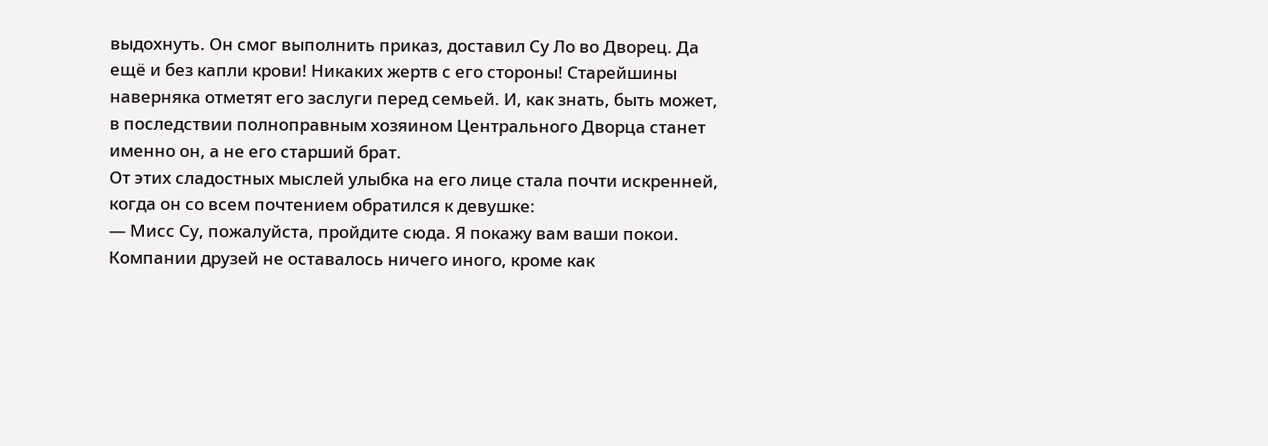выдохнуть. Он смог выполнить приказ, доставил Су Ло во Дворец. Да ещё и без капли крови! Никаких жертв с его стороны! Старейшины наверняка отметят его заслуги перед семьей. И, как знать, быть может, в последствии полноправным хозяином Центрального Дворца станет именно он, а не его старший брат.
От этих сладостных мыслей улыбка на его лице стала почти искренней, когда он со всем почтением обратился к девушке:
— Мисс Су, пожалуйста, пройдите сюда. Я покажу вам ваши покои.
Компании друзей не оставалось ничего иного, кроме как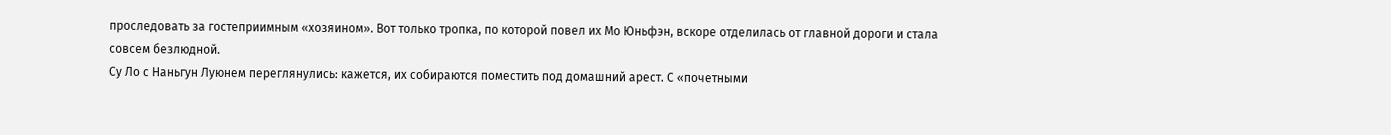проследовать за гостеприимным «хозяином». Вот только тропка, по которой повел их Мо Юньфэн, вскоре отделилась от главной дороги и стала совсем безлюдной.
Су Ло с Наньгун Луюнем переглянулись: кажется, их собираются поместить под домашний арест. С «почетными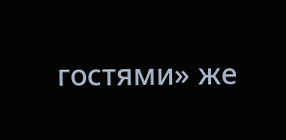гостями» же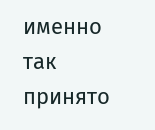именно так принято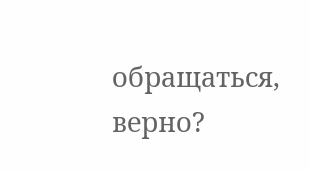обращаться, верно?